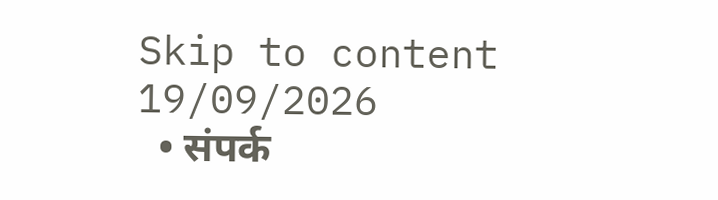Skip to content
19/09/2026
  • संपर्क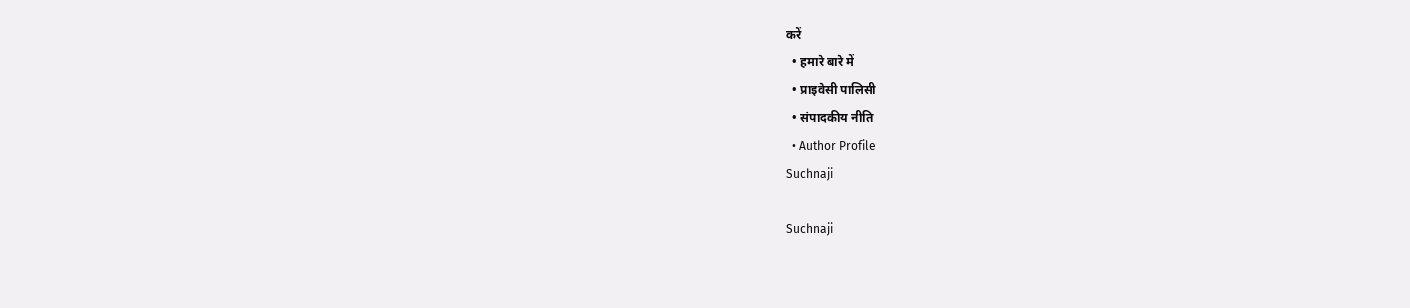करें
  • हमारे बारे में
  • प्राइवेसी पालिसी
  • संपादकीय नीति
  • Author Profile
Suchnaji

Suchnaji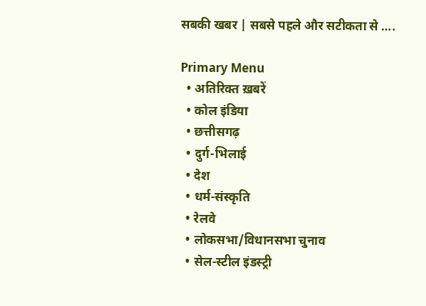सबकी खबर | सबसे पहले और सटीकता से ….

Primary Menu
  • अतिरिक्त ख़बरें
  • कोल इंडिया
  • छत्तीसगढ़
  • दुर्ग-भिलाई
  • देश
  • धर्म-संस्कृति
  • रेलवे
  • लोकसभा/विधानसभा चुनाव
  • सेल-स्टील इंडस्ट्री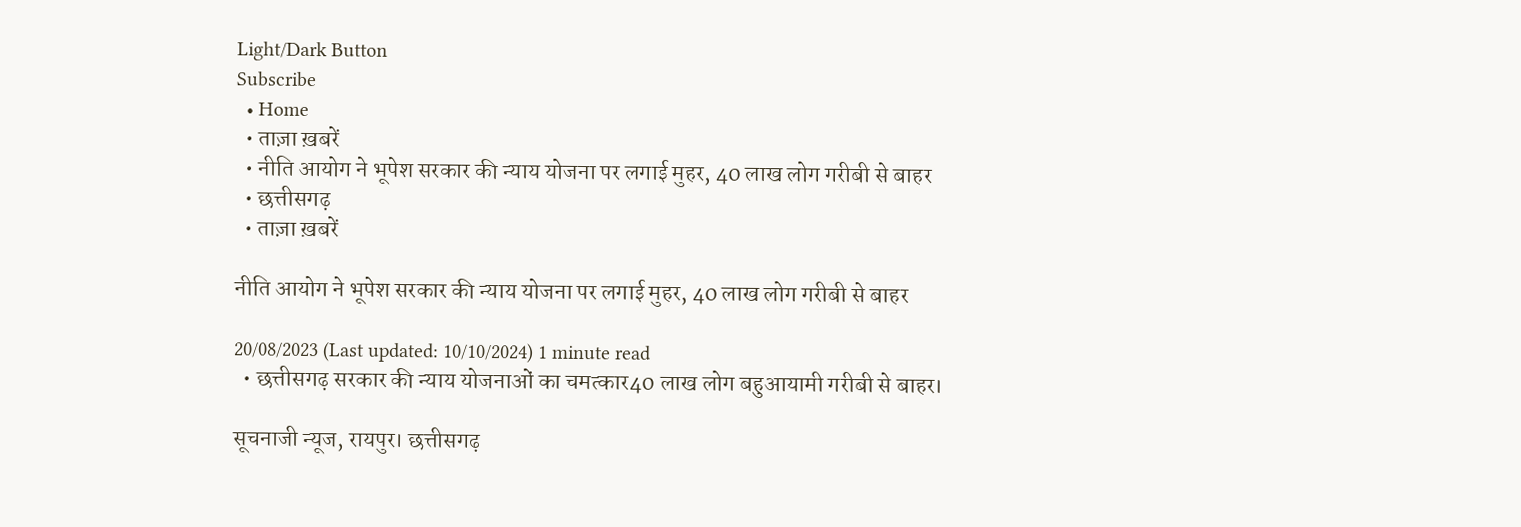Light/Dark Button
Subscribe
  • Home
  • ताज़ा ख़बरें
  • नीति आयोग ने भूपेश सरकार की न्याय योजना पर लगाई मुहर, 40 लाख लोग गरीबी से बाहर
  • छत्तीसगढ़
  • ताज़ा ख़बरें

नीति आयोग ने भूपेश सरकार की न्याय योजना पर लगाई मुहर, 40 लाख लोग गरीबी से बाहर

20/08/2023 (Last updated: 10/10/2024) 1 minute read
  • छत्तीसगढ़ सरकार की न्याय योजनाओं का चमत्कार40 लाख लोग बहुआयामी गरीबी से बाहर।

सूचनाजी न्यूज, रायपुर। छत्तीसगढ़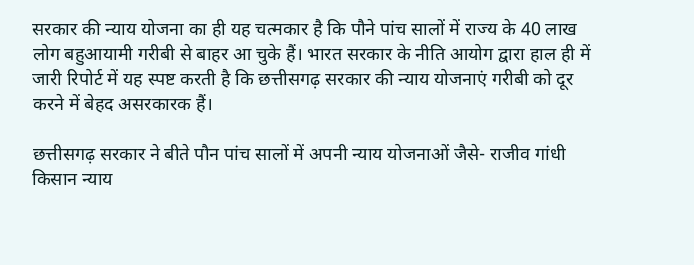सरकार की न्याय योजना का ही यह चत्मकार है कि पौने पांच सालों में राज्य के 40 लाख लोग बहुआयामी गरीबी से बाहर आ चुके हैं। भारत सरकार के नीति आयोग द्वारा हाल ही में जारी रिपोर्ट में यह स्पष्ट करती है कि छत्तीसगढ़ सरकार की न्याय योजनाएं गरीबी को दूर करने में बेहद असरकारक हैं।

छत्तीसगढ़ सरकार ने बीते पौन पांच सालों में अपनी न्याय योजनाओं जैसे- राजीव गांधी किसान न्याय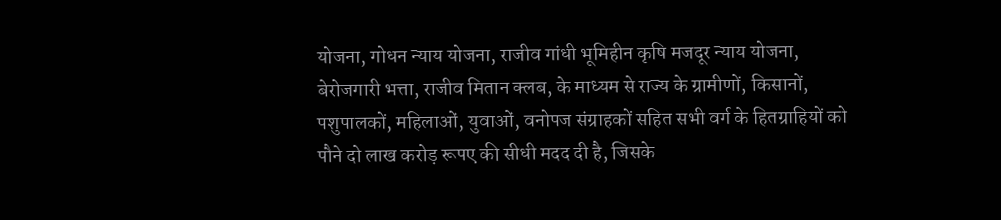योजना, गोधन न्याय योजना, राजीव गांधी भूमिहीन कृषि मजदूर न्याय योजना, बेरोजगारी भत्ता, राजीव मितान क्लब, के माध्यम से राज्य के ग्रामीणों, किसानों, पशुपालकों, महिलाओं, युवाओं, वनोपज संग्राहकों सहित सभी वर्ग के हितग्राहियों को पौने दो लाख करोड़ रूपए की सीधी मदद दी है, जिसके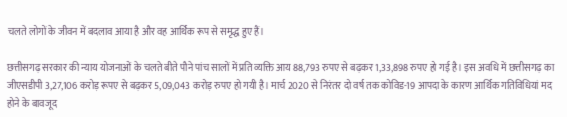चलते लोगों के जीवन में बदलाव आया है और वह आर्थिक रूप से समृद्ध हुए हैं।

छत्तीसगढ़ सरकार की न्याय योजनाओं के चलते बीते पौने पांच सालों में प्रति व्यक्ति आय 88,793 रुपए से बढ़कर 1,33,898 रुपए हो गई है। इस अवधि में छत्तीसगढ़ का जीएसडीपी 3,27,106 करोड़ रूपए से बढ़कर 5,09,043 करोड़ रुपए हो गयी है। मार्च 2020 से निरंतर दो वर्ष तक कोविड-19 आपदा के कारण आर्थिक गतिविधियां मद होने के बावजूद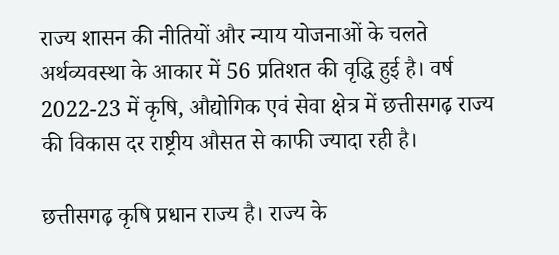राज्य शासन की नीतियों और न्याय योजनाओं के चलते अर्थव्यवस्था के आकार में 56 प्रतिशत की वृद्धि हुई है। वर्ष 2022-23 में कृषि, औद्योगिक एवं सेवा क्षेत्र में छत्तीसगढ़ राज्य की विकास दर राष्ट्रीय औसत से काफी ज्यादा रही है।

छत्तीसगढ़ कृषि प्रधान राज्य है। राज्य के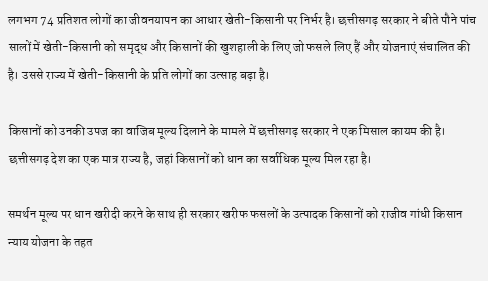लगभग 74 प्रतिशत लोगों का जीवनयापन का आधार खेती-किसानी पर निर्भर है। छत्तीसगढ़ सरकार ने बीते पौने पांच सालों में खेती-किसानी को समृद्ध और किसानों की खुशहाली के लिए जो फसले लिए हैं और योजनाएं संचालित की है। उससे राज्य में खेती-किसानी के प्रति लोगों का उत्साह बढ़ा है।

किसानों को उनकी उपज का वाजिब मूल्य दिलाने के मामले में छत्तीसगढ़ सरकार ने एक मिसाल कायम की है। छत्तीसगढ़ देश का एक मात्र राज्य है, जहां किसानों को धान का सर्वाधिक मूल्य मिल रहा है।

समर्थन मूल्य पर धान खरीदी करने के साथ ही सरकार खरीफ फसलों के उत्पादक किसानों को राजीव गांधी किसान न्याय योजना के तहत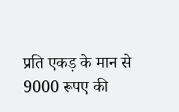प्रति एकड़ के मान से 9000 रूपए की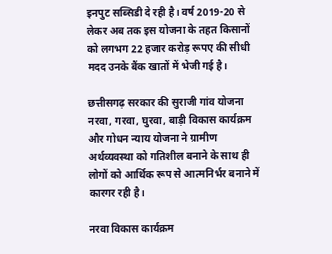इनपुट सब्सिडी दे रही है। वर्ष 2019-20 से लेकर अब तक इस योजना के तहत किसानों को लगभग 22 हजार करोड़ रूपए की सीधी मदद उनके बैंक खातों में भेजी गई है।

छत्तीसगढ़ सरकार की सुराजी गांव योजना नरवा, गरवा, घुरवा, बाड़ी विकास कार्यक्रम और गोधन न्याय योजना ने ग्रामीण अर्थव्यवस्था को गतिशील बनाने के साथ ही लोगों को आर्थिक रूप से आत्मनिर्भर बनाने में कारगर रही है।

नरवा विकास कार्यक्रम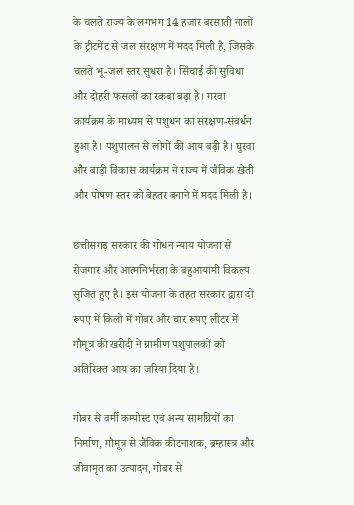के चलते राज्य के लगभग 14 हजार बरसाती नालों के ट्रीटमेंट से जल संरक्षण में मदद मिली है, जिसके चलते भू-जल स्तर सुधरा है। सिंचाई की सुविधा और दोहरी फसलों का रकबा बढ़ा है। गरवा कार्यक्रम के माध्यम से पशुधन का संरक्षण-संवर्धन हुआ है। पशुपालन से लोगों की आय बढ़ी है। घुरवा और बाड़ी विकास कार्यक्रम ने राज्य में जैविक खेती और पोषण स्तर को बेहतर बनाने में मदद मिली है।

छत्तीसगढ़ सरकार की गोधन न्याय योजना से रोजगार और आत्मनिर्भरता के बहुआयामी विकल्प सृजित हुए है। इस योजना के तहत सरकार द्वारा दो रूपए में किलो में गोबर और चार रूपए लीटर में गौमूत्र की खरीदी ने ग्रामीण पशुपालकों को अतिरिक्त आय का जरिया दिया है।

गोबर से वर्मी कम्पोस्ट एवं अन्य सामग्रियों का निर्माण, गौमूत्र से जैविक कीटनाशक, ब्रम्हास्त्र और जीवामृत का उत्पादन, गोबर से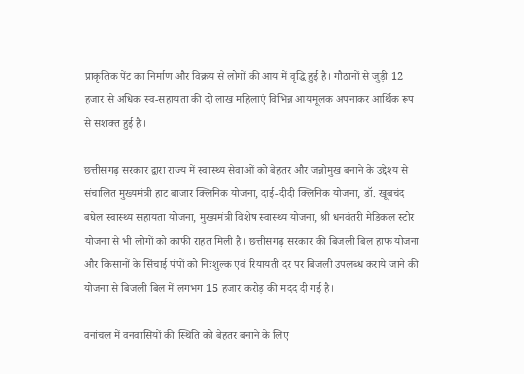प्राकृतिक पेंट का निर्माण और विक्रय से लोगों की आय में वृद्धि हुई है। गौठानों से जुड़ी 12 हजार से अधिक स्व-सहायता की दो लाख महिलाएं विभिन्न आयमूलक अपनाकर आर्थिक रूप से सशक्त हुई है।

छत्तीसगढ़ सरकार द्वारा राज्य में स्वास्थ्य सेवाओं को बेहतर और जन्नोमुख बनाने के उद्देश्य से संचालित मुख्यमंत्री हाट बाजार क्लिनिक योजना, दाई-दीदी क्लिनिक योजना, डॉ. खूबचंद बघेल स्वास्थ्य सहायता योजना, मुख्यमंत्री विशेष स्वास्थ्य योजना, श्री धनवंतरी मेडिकल स्टोर योजना से भी लोगों को काफी राहत मिली है। छत्तीसगढ़ सरकार की बिजली बिल हाफ योजना और किसानों के सिंचाई पंपों को निःशुल्क एवं रियायती दर पर बिजली उपलब्ध कराये जाने की योजना से बिजली बिल में लगभग 15 हजार करोड़ की मदद दी गई है।

वनांचल में वनवासियों की स्थिति को बेहतर बनाने के लिए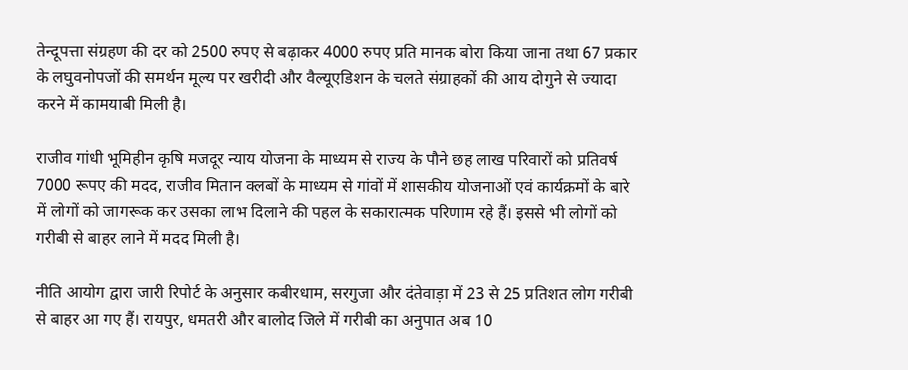तेन्दूपत्ता संग्रहण की दर को 2500 रुपए से बढ़ाकर 4000 रुपए प्रति मानक बोरा किया जाना तथा 67 प्रकार के लघुवनोपजों की समर्थन मूल्य पर खरीदी और वैल्यूएडिशन के चलते संग्राहकों की आय दोगुने से ज्यादा करने में कामयाबी मिली है।

राजीव गांधी भूमिहीन कृषि मजदूर न्याय योजना के माध्यम से राज्य के पौने छह लाख परिवारों को प्रतिवर्ष 7000 रूपए की मदद, राजीव मितान क्लबों के माध्यम से गांवों में शासकीय योजनाओं एवं कार्यक्रमों के बारे में लोगों को जागरूक कर उसका लाभ दिलाने की पहल के सकारात्मक परिणाम रहे हैं। इससे भी लोगों को गरीबी से बाहर लाने में मदद मिली है।

नीति आयोग द्वारा जारी रिपोर्ट के अनुसार कबीरधाम, सरगुजा और दंतेवाड़ा में 23 से 25 प्रतिशत लोग गरीबी से बाहर आ गए हैं। रायपुर, धमतरी और बालोद जिले में गरीबी का अनुपात अब 10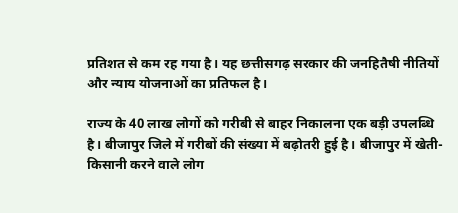प्रतिशत से कम रह गया है। यह छत्तीसगढ़ सरकार की जनहितैषी नीतियों और न्याय योजनाओं का प्रतिफल है।

राज्य के 40 लाख लोगों को गरीबी से बाहर निकालना एक बड़ी उपलब्धि है। बीजापुर जिले में गरीबों की संख्या में बढ़ोतरी हुई है। बीजापुर में खेती-किसानी करने वाले लोग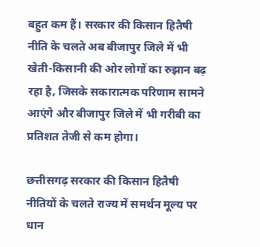बहुत कम हैं। सरकार की किसान हितैषी नीति के चलते अब बीजापुर जिले में भी खेती-किसानी की ओर लोगों का रुझान बढ़ रहा है, जिसके सकारात्मक परिणाम सामने आएंगे और बीजापुर जिले में भी गरीबी का प्रतिशत तेजी से कम होगा।

छत्तीसगढ़ सरकार की किसान हितैषी नीतियों के चलते राज्य में समर्थन मूल्य पर धान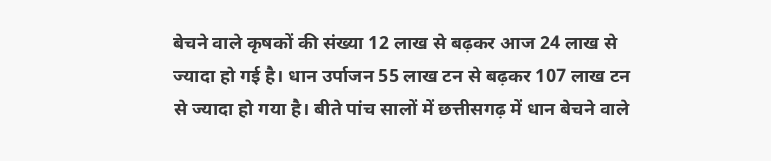बेचने वाले कृषकों की संख्या 12 लाख से बढ़कर आज 24 लाख से ज्यादा हो गई है। धान उर्पाजन 55 लाख टन से बढ़कर 107 लाख टन से ज्यादा हो गया है। बीते पांच सालों में छत्तीसगढ़ में धान बेचने वाले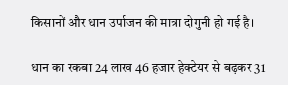किसानों और धान उर्पाजन की मात्रा दोगुनी हो गई है।

धान का रकबा 24 लाख 46 हजार हेक्टेयर से बढ़कर 31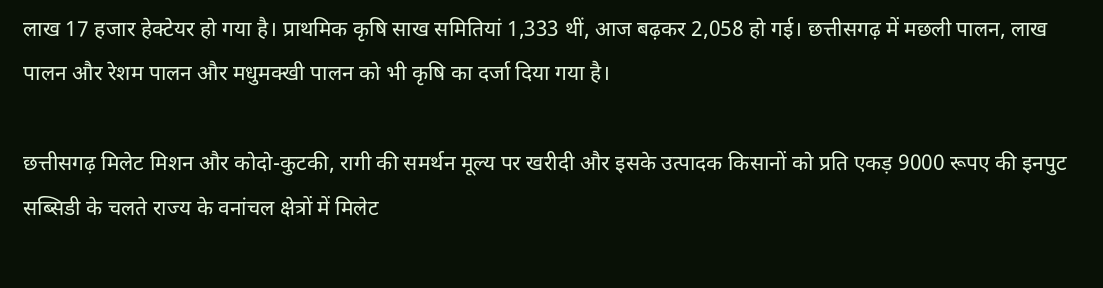लाख 17 हजार हेक्टेयर हो गया है। प्राथमिक कृषि साख समितियां 1,333 थीं, आज बढ़कर 2,058 हो गई। छत्तीसगढ़ में मछली पालन, लाख पालन और रेशम पालन और मधुमक्खी पालन को भी कृषि का दर्जा दिया गया है।

छत्तीसगढ़ मिलेट मिशन और कोदो-कुटकी, रागी की समर्थन मूल्य पर खरीदी और इसके उत्पादक किसानों को प्रति एकड़ 9000 रूपए की इनपुट सब्सिडी के चलते राज्य के वनांचल क्षेत्रों में मिलेट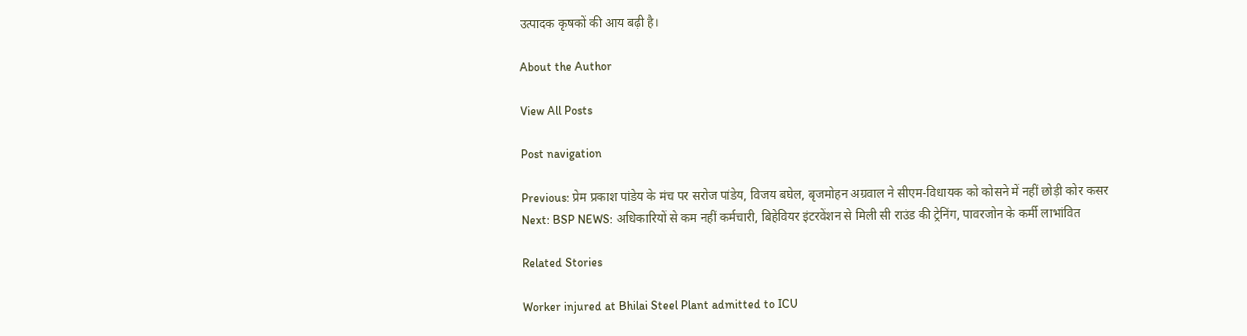उत्पादक कृषकों की आय बढ़ी है।

About the Author

View All Posts

Post navigation

Previous: प्रेम प्रकाश पांडेय के मंच पर सरोज पांडेय, विजय बघेल, बृजमोहन अग्रवाल ने सीएम-विधायक को कोसने में नहीं छोड़ी कोर कसर
Next: BSP NEWS: अधिकारियों से कम नहीं कर्मचारी, बिहेवियर इंटरवेंशन से मिली सी राउंड की ट्रेनिंग, पावरजोन के कर्मी लाभांवित

Related Stories

Worker injured at Bhilai Steel Plant admitted to ICU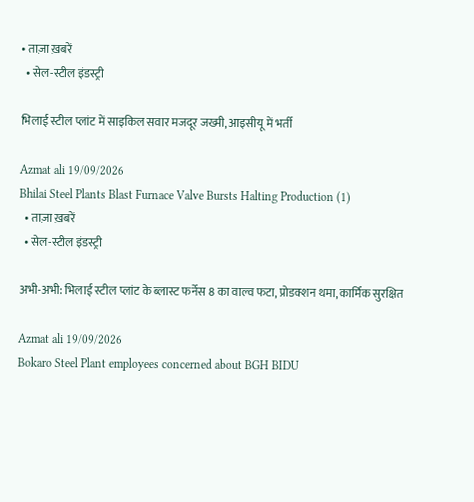• ताज़ा ख़बरें
  • सेल-स्टील इंडस्ट्री

भिलाई स्टील प्लांट में साइकिल सवार मजदूर जख्मी, आइसीयू में भर्ती

Azmat ali 19/09/2026
Bhilai Steel Plants Blast Furnace Valve Bursts Halting Production (1)
  • ताज़ा ख़बरें
  • सेल-स्टील इंडस्ट्री

अभी-अभी: भिलाई स्टील प्लांट के ब्लास्ट फर्नेस 8 का वाल्व फटा, प्रोडक्शन थमा, कार्मिक सुरक्षित

Azmat ali 19/09/2026
Bokaro Steel Plant employees concerned about BGH BIDU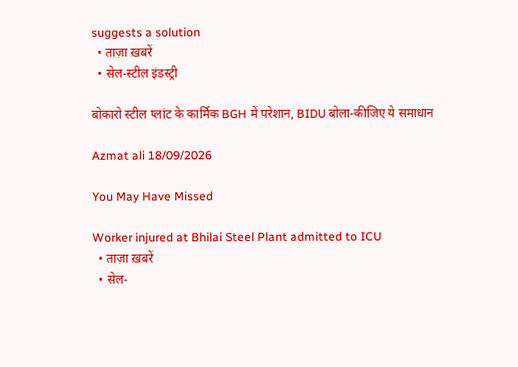suggests a solution
  • ताज़ा ख़बरें
  • सेल-स्टील इंडस्ट्री

बोकारो स्टील प्लांट के कार्मिक BGH में परेशान, BIDU बोला-कीजिए ये समाधान

Azmat ali 18/09/2026

You May Have Missed

Worker injured at Bhilai Steel Plant admitted to ICU
  • ताज़ा ख़बरें
  • सेल-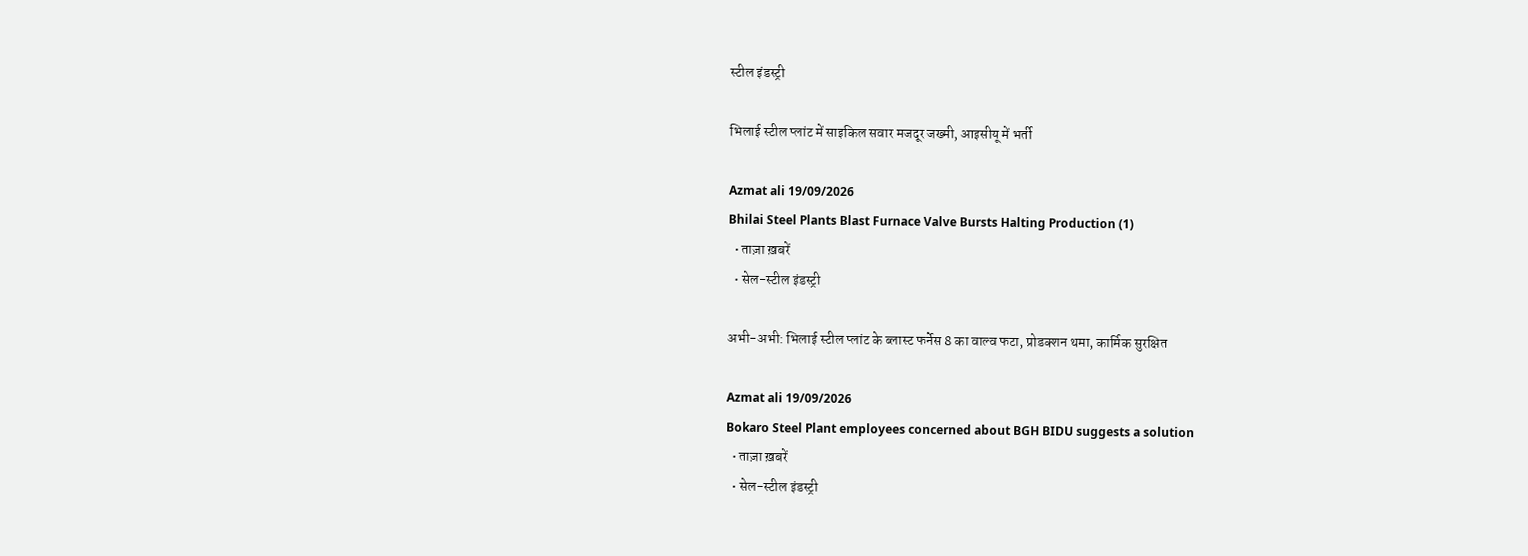स्टील इंडस्ट्री

भिलाई स्टील प्लांट में साइकिल सवार मजदूर जख्मी, आइसीयू में भर्ती

Azmat ali 19/09/2026
Bhilai Steel Plants Blast Furnace Valve Bursts Halting Production (1)
  • ताज़ा ख़बरें
  • सेल-स्टील इंडस्ट्री

अभी-अभी: भिलाई स्टील प्लांट के ब्लास्ट फर्नेस 8 का वाल्व फटा, प्रोडक्शन थमा, कार्मिक सुरक्षित

Azmat ali 19/09/2026
Bokaro Steel Plant employees concerned about BGH BIDU suggests a solution
  • ताज़ा ख़बरें
  • सेल-स्टील इंडस्ट्री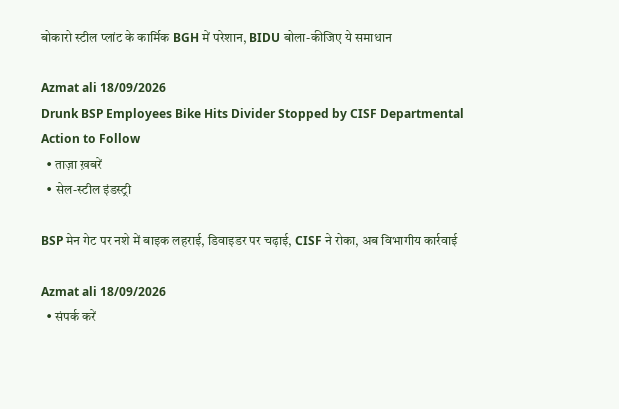बोकारो स्टील प्लांट के कार्मिक BGH में परेशान, BIDU बोला-कीजिए ये समाधान

Azmat ali 18/09/2026
Drunk BSP Employees Bike Hits Divider Stopped by CISF Departmental Action to Follow
  • ताज़ा ख़बरें
  • सेल-स्टील इंडस्ट्री

BSP मेन गेट पर नशे में बाइक लहराई, डिवाइडर पर चढ़ाई, CISF ने रोका, अब विभागीय कार्रवाई

Azmat ali 18/09/2026
  • संपर्क करें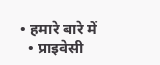• हमारे बारे में
  • प्राइवेसी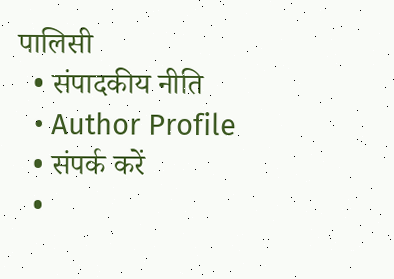पालिसी
  • संपादकीय नीति
  • Author Profile
  • संपर्क करें
  •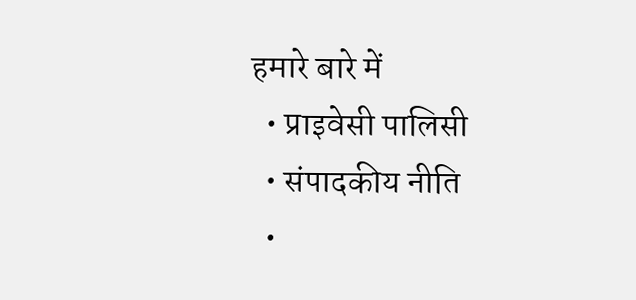हमारे बारे में
  • प्राइवेसी पालिसी
  • संपादकीय नीति
  •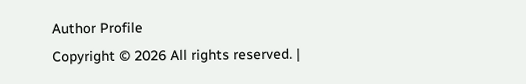Author Profile
Copyright © 2026 All rights reserved. |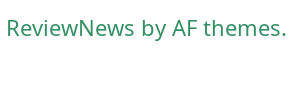ReviewNews by AF themes.